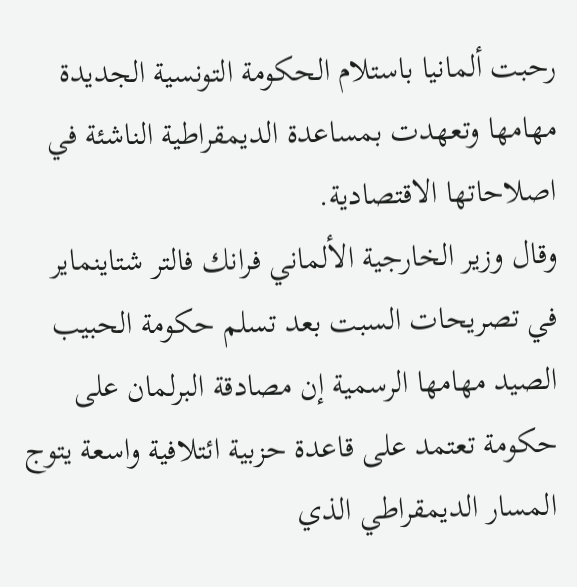رحبت ألمانيا باستلام الحكومة التونسية الجديدة مهامها وتعهدت بمساعدة الديمقراطية الناشئة في اصلاحاتها الاقتصادية.
وقال وزير الخارجية الألماني فرانك فالتر شتاينماير في تصريحات السبت بعد تسلم حكومة الحبيب الصيد مهامها الرسمية إن مصادقة البرلمان على حكومة تعتمد على قاعدة حزبية ائتلافية واسعة يتوج المسار الديمقراطي الذي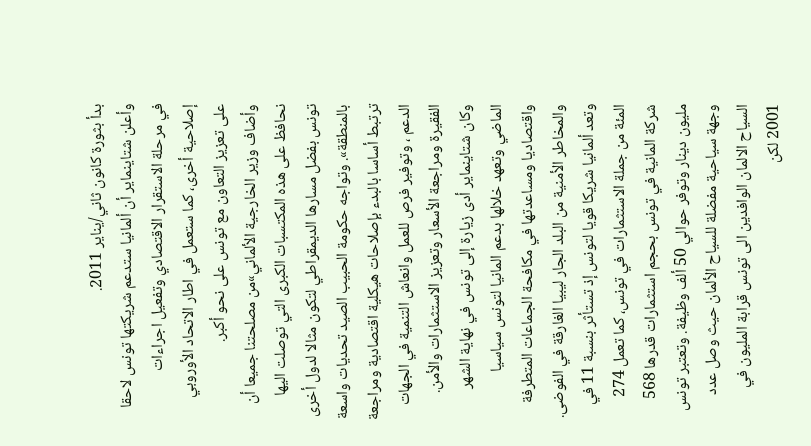بدأ بثورة كانون ثاني/يناير 2011.
وأعلن شتاينماير أن ألمانيا ستدعم شريكتها تونس لاحقا في مرحلة الاستقرار الاقتصادي وتفعيل اجراءات إصلاحية أخرى، كما ستعمل في اطار الاتحاد الأوروبي على تعزيز التعاون مع تونس على نحو أكبر.
وأضاف وزير الخارجية الألماني»من مصلحتنا جميعا أن نحافظ على هذه المكتسبات الكبرى التي توصلت اليها تونس بفضل مسارها الديمقراطي لتكون مثالا لدول أخرى بالمنطقة». وتواجه حكومة الحبيب الصيد تحديات واسعة ترتبط أساسا بالبدء بإصلاحات هيكلية اقتصادية ومراجعة الدعم ، وتوفير فرص للعمل وانعاش التنمية في الجهات الفقيرة ومراجعة الأسعار وتعزيز الاستثمارات والأمن.
وكان شتاينماير أدى زيارة إلى تونس في نهاية الشهر الماضي وتعهد خلالها بدعم المانيا لتونس سياسيا واقتصاديا ومساعدتها في مكافحة الجماعات المتطرفة والمخاطر الأمنية من البلد الجار ليبيا الغارقة في الفوضى.
وتعد ألمانيا شريكا قويا لتونس إذ تستأثر بنسبة 11 في المئة من جملة الاستثمارات في تونس، كما تعمل 274 شركة المانية في تونس بحجم استثمارات قدرها 568 مليون دينار وتوفر حوالي 50 ألف وظيفة. وتعتبر تونس وجهة سياحية مفضلة للسياح الألمان حيث وصل عدد السياح الالمان الوافدين الى تونس قرابة المليون في 2001 لكن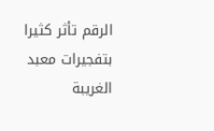الرقم تأثر كثيرا بتفجيرات معبد الغريبة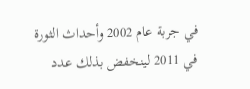في جربة عام 2002 وأحداث الثورة في 2011 لينخفض بذلك عدد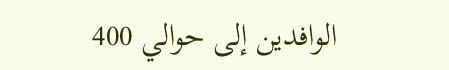الوافدين إلى حوالي 400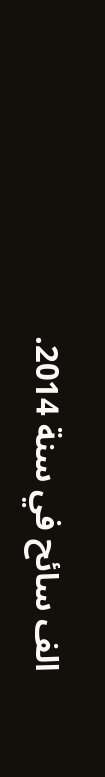الف سائح في سنة 2014.